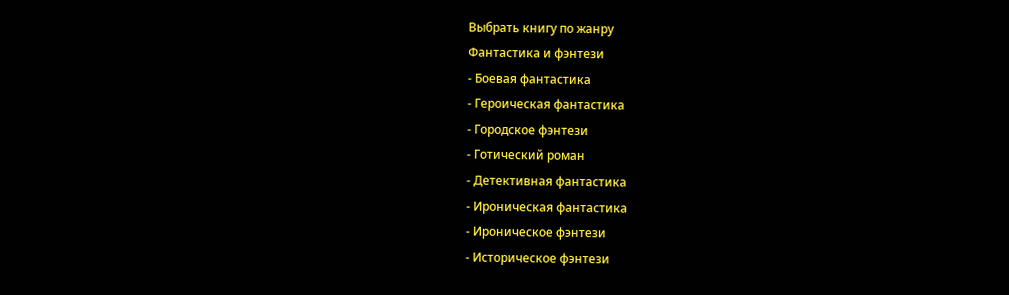Выбрать книгу по жанру
Фантастика и фэнтези
- Боевая фантастика
- Героическая фантастика
- Городское фэнтези
- Готический роман
- Детективная фантастика
- Ироническая фантастика
- Ироническое фэнтези
- Историческое фэнтези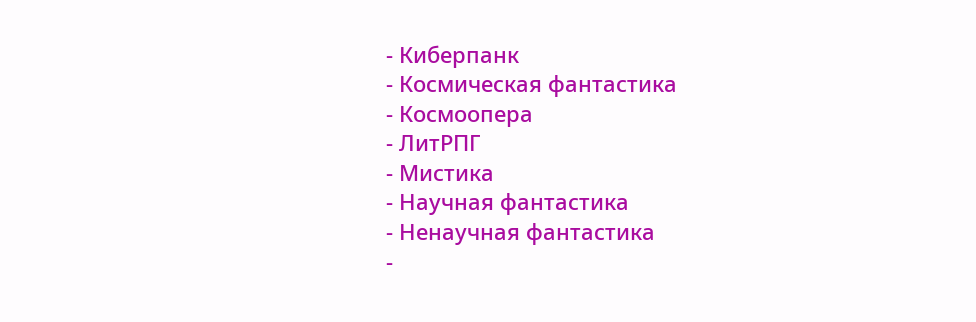- Киберпанк
- Космическая фантастика
- Космоопера
- ЛитРПГ
- Мистика
- Научная фантастика
- Ненаучная фантастика
-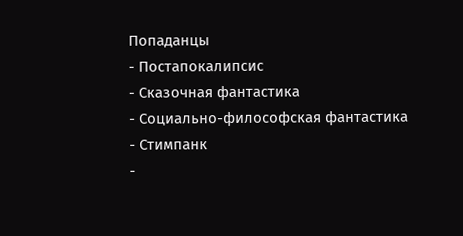Попаданцы
- Постапокалипсис
- Сказочная фантастика
- Социально-философская фантастика
- Стимпанк
-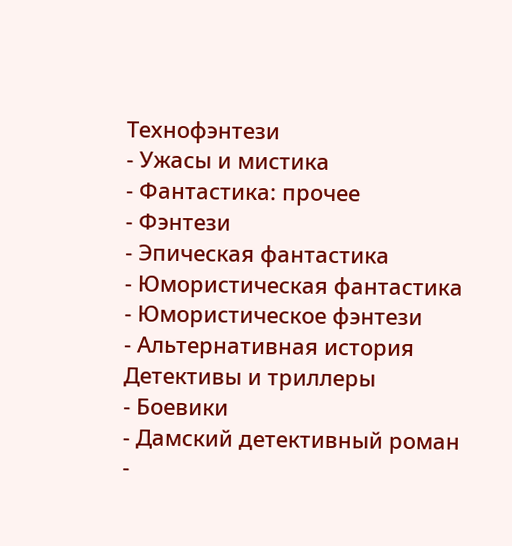Технофэнтези
- Ужасы и мистика
- Фантастика: прочее
- Фэнтези
- Эпическая фантастика
- Юмористическая фантастика
- Юмористическое фэнтези
- Альтернативная история
Детективы и триллеры
- Боевики
- Дамский детективный роман
-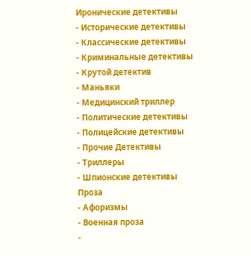Иронические детективы
- Исторические детективы
- Классические детективы
- Криминальные детективы
- Крутой детектив
- Маньяки
- Медицинский триллер
- Политические детективы
- Полицейские детективы
- Прочие Детективы
- Триллеры
- Шпионские детективы
Проза
- Афоризмы
- Военная проза
-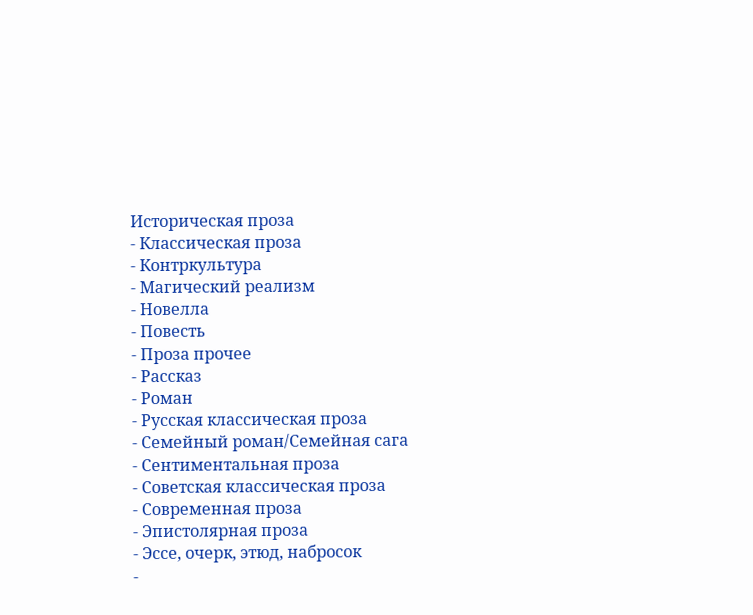Историческая проза
- Классическая проза
- Контркультура
- Магический реализм
- Новелла
- Повесть
- Проза прочее
- Рассказ
- Роман
- Русская классическая проза
- Семейный роман/Семейная сага
- Сентиментальная проза
- Советская классическая проза
- Современная проза
- Эпистолярная проза
- Эссе, очерк, этюд, набросок
-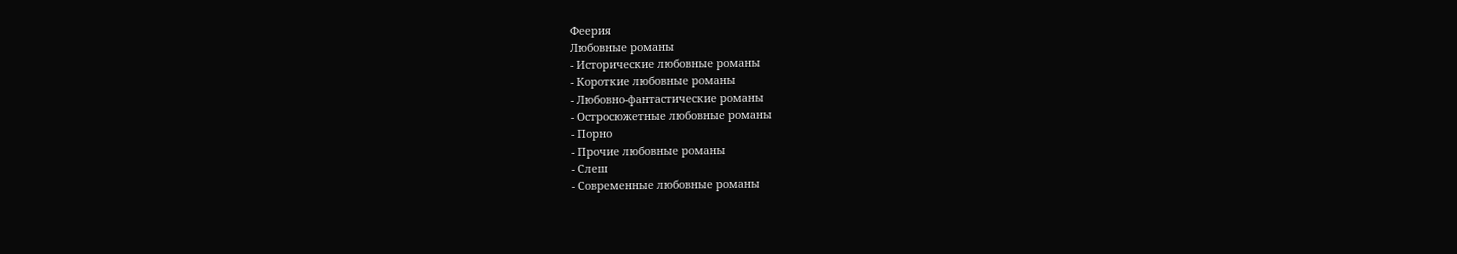Феерия
Любовные романы
- Исторические любовные романы
- Короткие любовные романы
- Любовно-фантастические романы
- Остросюжетные любовные романы
- Порно
- Прочие любовные романы
- Слеш
- Современные любовные романы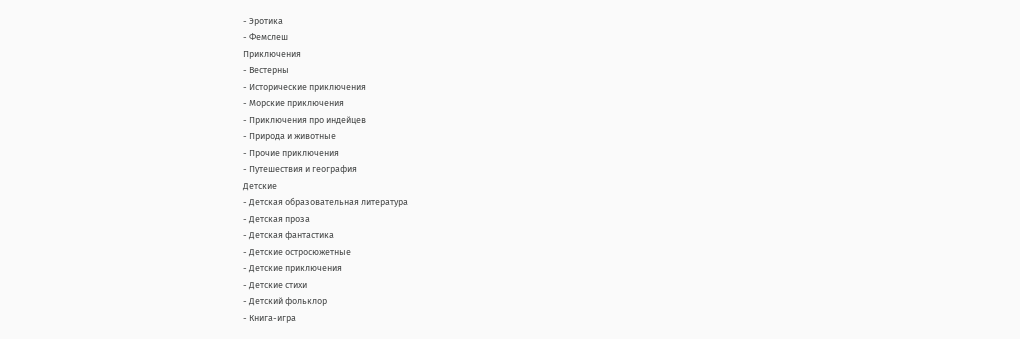- Эротика
- Фемслеш
Приключения
- Вестерны
- Исторические приключения
- Морские приключения
- Приключения про индейцев
- Природа и животные
- Прочие приключения
- Путешествия и география
Детские
- Детская образовательная литература
- Детская проза
- Детская фантастика
- Детские остросюжетные
- Детские приключения
- Детские стихи
- Детский фольклор
- Книга-игра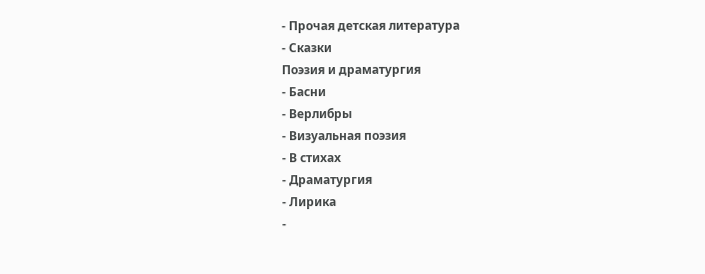- Прочая детская литература
- Сказки
Поэзия и драматургия
- Басни
- Верлибры
- Визуальная поэзия
- В стихах
- Драматургия
- Лирика
-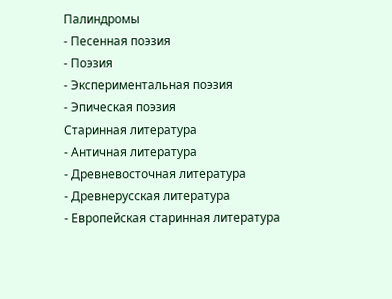Палиндромы
- Песенная поэзия
- Поэзия
- Экспериментальная поэзия
- Эпическая поэзия
Старинная литература
- Античная литература
- Древневосточная литература
- Древнерусская литература
- Европейская старинная литература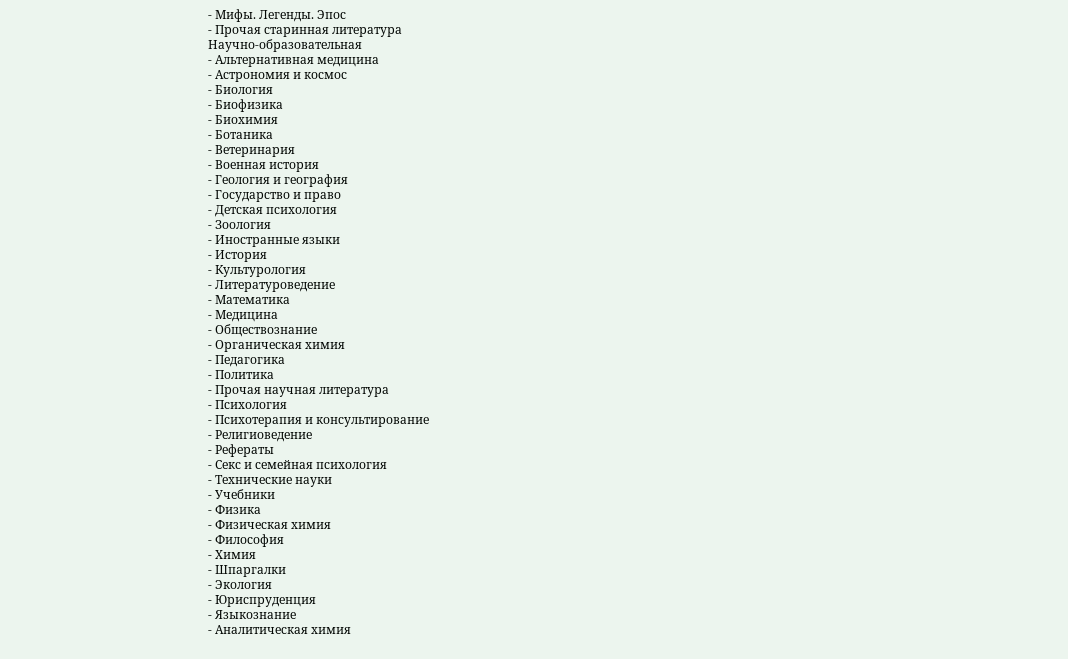- Мифы. Легенды. Эпос
- Прочая старинная литература
Научно-образовательная
- Альтернативная медицина
- Астрономия и космос
- Биология
- Биофизика
- Биохимия
- Ботаника
- Ветеринария
- Военная история
- Геология и география
- Государство и право
- Детская психология
- Зоология
- Иностранные языки
- История
- Культурология
- Литературоведение
- Математика
- Медицина
- Обществознание
- Органическая химия
- Педагогика
- Политика
- Прочая научная литература
- Психология
- Психотерапия и консультирование
- Религиоведение
- Рефераты
- Секс и семейная психология
- Технические науки
- Учебники
- Физика
- Физическая химия
- Философия
- Химия
- Шпаргалки
- Экология
- Юриспруденция
- Языкознание
- Аналитическая химия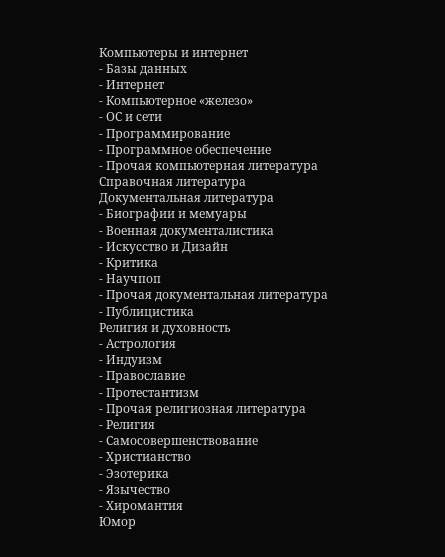Компьютеры и интернет
- Базы данных
- Интернет
- Компьютерное «железо»
- ОС и сети
- Программирование
- Программное обеспечение
- Прочая компьютерная литература
Справочная литература
Документальная литература
- Биографии и мемуары
- Военная документалистика
- Искусство и Дизайн
- Критика
- Научпоп
- Прочая документальная литература
- Публицистика
Религия и духовность
- Астрология
- Индуизм
- Православие
- Протестантизм
- Прочая религиозная литература
- Религия
- Самосовершенствование
- Христианство
- Эзотерика
- Язычество
- Хиромантия
Юмор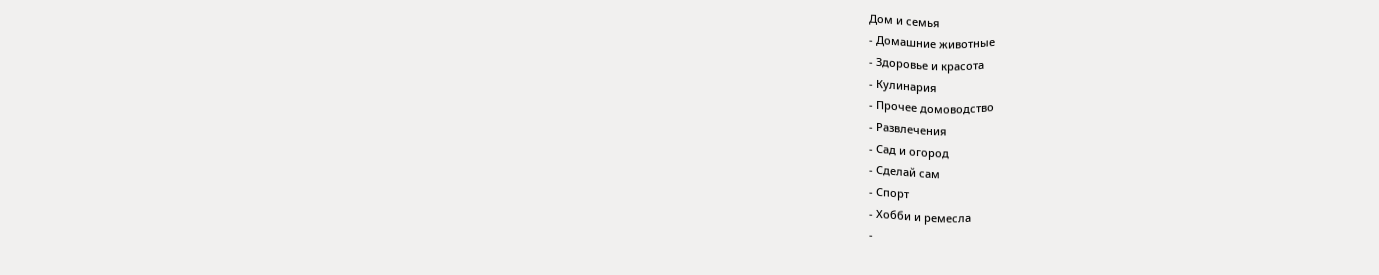Дом и семья
- Домашние животные
- Здоровье и красота
- Кулинария
- Прочее домоводство
- Развлечения
- Сад и огород
- Сделай сам
- Спорт
- Хобби и ремесла
-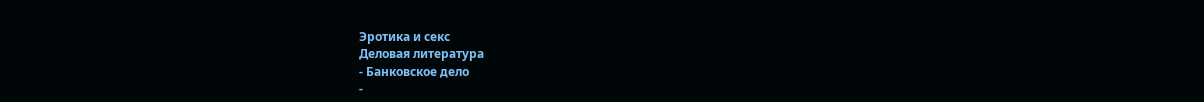Эротика и секс
Деловая литература
- Банковское дело
-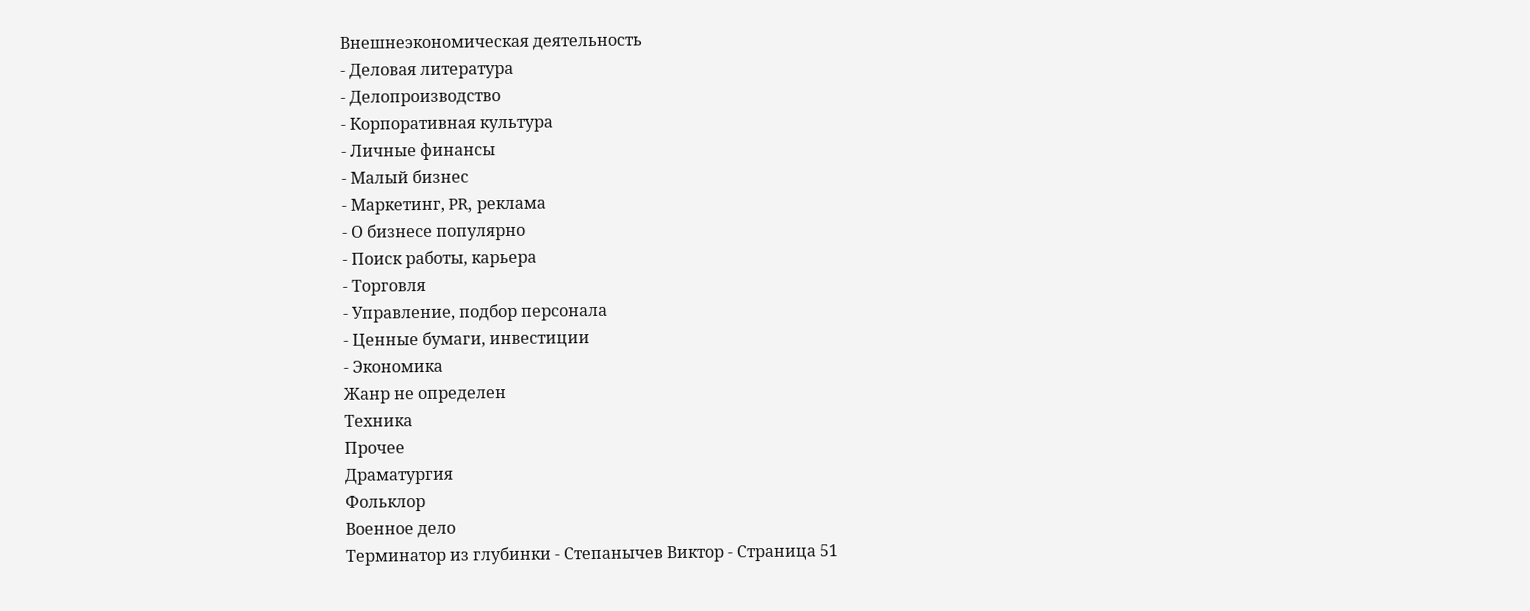Внешнеэкономическая деятельность
- Деловая литература
- Делопроизводство
- Корпоративная культура
- Личные финансы
- Малый бизнес
- Маркетинг, PR, реклама
- О бизнесе популярно
- Поиск работы, карьера
- Торговля
- Управление, подбор персонала
- Ценные бумаги, инвестиции
- Экономика
Жанр не определен
Техника
Прочее
Драматургия
Фольклор
Военное дело
Терминатор из глубинки - Степанычев Виктор - Страница 51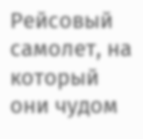Рейсовый самолет, на который они чудом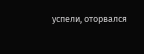успели, оторвался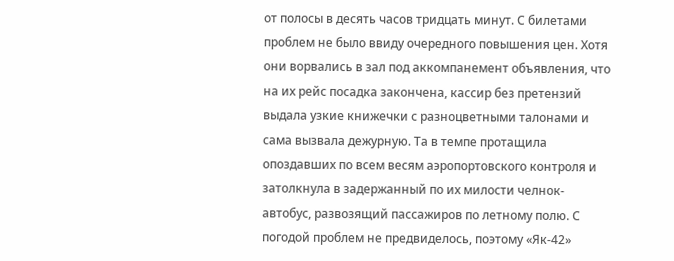от полосы в десять часов тридцать минут. С билетами проблем не было ввиду очередного повышения цен. Хотя они ворвались в зал под аккомпанемент объявления, что на их рейс посадка закончена, кассир без претензий выдала узкие книжечки с разноцветными талонами и сама вызвала дежурную. Та в темпе протащила опоздавших по всем весям аэропортовского контроля и затолкнула в задержанный по их милости челнок-автобус, развозящий пассажиров по летному полю. С погодой проблем не предвиделось, поэтому «Як-42»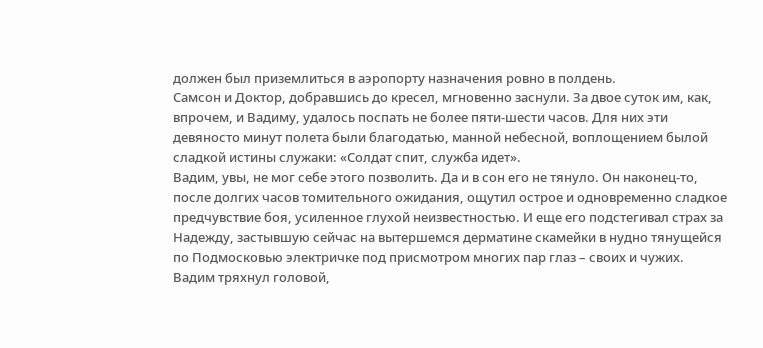должен был приземлиться в аэропорту назначения ровно в полдень.
Самсон и Доктор, добравшись до кресел, мгновенно заснули. За двое суток им, как, впрочем, и Вадиму, удалось поспать не более пяти-шести часов. Для них эти девяносто минут полета были благодатью, манной небесной, воплощением былой сладкой истины служаки: «Солдат спит, служба идет».
Вадим, увы, не мог себе этого позволить. Да и в сон его не тянуло. Он наконец-то, после долгих часов томительного ожидания, ощутил острое и одновременно сладкое предчувствие боя, усиленное глухой неизвестностью. И еще его подстегивал страх за Надежду, застывшую сейчас на вытершемся дерматине скамейки в нудно тянущейся по Подмосковью электричке под присмотром многих пар глаз – своих и чужих.
Вадим тряхнул головой,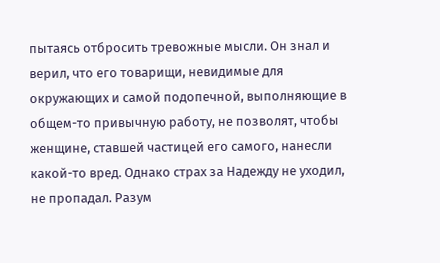пытаясь отбросить тревожные мысли. Он знал и верил, что его товарищи, невидимые для окружающих и самой подопечной, выполняющие в общем-то привычную работу, не позволят, чтобы женщине, ставшей частицей его самого, нанесли какой-то вред. Однако страх за Надежду не уходил, не пропадал. Разум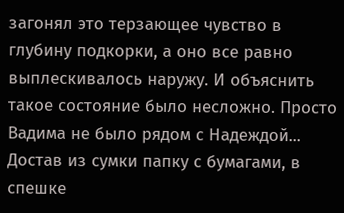загонял это терзающее чувство в глубину подкорки, а оно все равно выплескивалось наружу. И объяснить такое состояние было несложно. Просто Вадима не было рядом с Надеждой...
Достав из сумки папку с бумагами, в спешке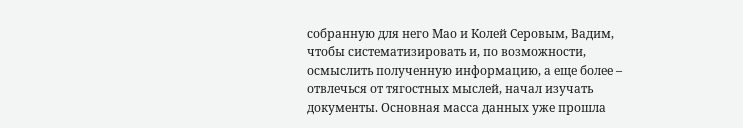собранную для него Мао и Колей Серовым, Вадим, чтобы систематизировать и, по возможности, осмыслить полученную информацию, а еще более – отвлечься от тягостных мыслей, начал изучать документы. Основная масса данных уже прошла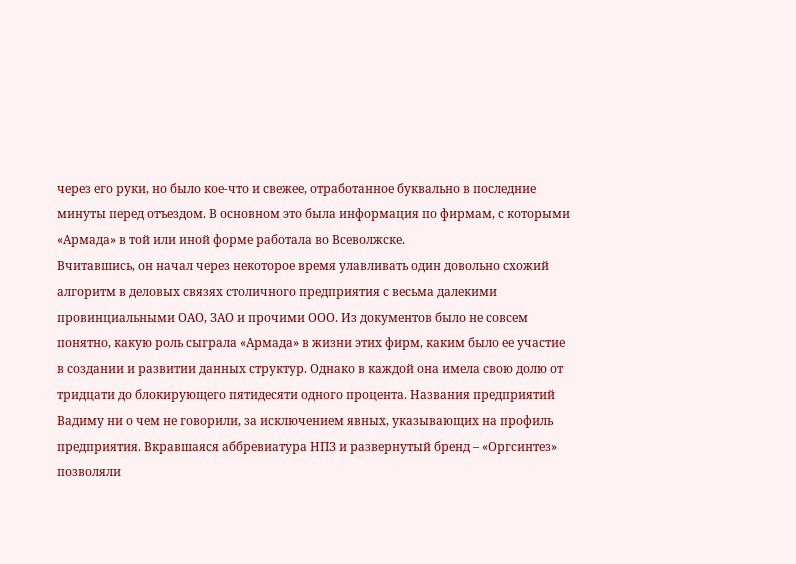через его руки, но было кое-что и свежее, отработанное буквально в последние минуты перед отъездом. В основном это была информация по фирмам, с которыми «Армада» в той или иной форме работала во Всеволжске.
Вчитавшись, он начал через некоторое время улавливать один довольно схожий алгоритм в деловых связях столичного предприятия с весьма далекими провинциальными ОАО, ЗАО и прочими ООО. Из документов было не совсем понятно, какую роль сыграла «Армада» в жизни этих фирм, каким было ее участие в создании и развитии данных структур. Однако в каждой она имела свою долю от тридцати до блокирующего пятидесяти одного процента. Названия предприятий Вадиму ни о чем не говорили, за исключением явных, указывающих на профиль предприятия. Вкравшаяся аббревиатура НПЗ и развернутый бренд – «Оргсинтез» позволяли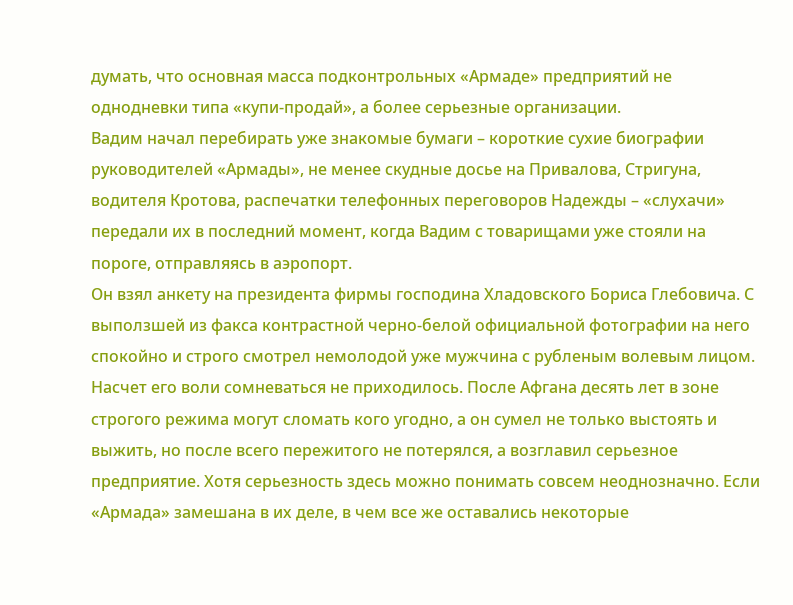думать, что основная масса подконтрольных «Армаде» предприятий не однодневки типа «купи-продай», а более серьезные организации.
Вадим начал перебирать уже знакомые бумаги – короткие сухие биографии руководителей «Армады», не менее скудные досье на Привалова, Стригуна, водителя Кротова, распечатки телефонных переговоров Надежды – «слухачи» передали их в последний момент, когда Вадим с товарищами уже стояли на пороге, отправляясь в аэропорт.
Он взял анкету на президента фирмы господина Хладовского Бориса Глебовича. С выползшей из факса контрастной черно-белой официальной фотографии на него спокойно и строго смотрел немолодой уже мужчина с рубленым волевым лицом. Насчет его воли сомневаться не приходилось. После Афгана десять лет в зоне строгого режима могут сломать кого угодно, а он сумел не только выстоять и выжить, но после всего пережитого не потерялся, а возглавил серьезное предприятие. Хотя серьезность здесь можно понимать совсем неоднозначно. Если «Армада» замешана в их деле, в чем все же оставались некоторые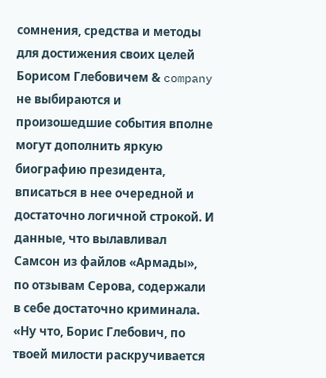сомнения, средства и методы для достижения своих целей Борисом Глебовичем & company не выбираются и произошедшие события вполне могут дополнить яркую биографию президента, вписаться в нее очередной и достаточно логичной строкой. И данные, что вылавливал Самсон из файлов «Армады», по отзывам Серова, содержали в себе достаточно криминала.
«Ну что, Борис Глебович, по твоей милости раскручивается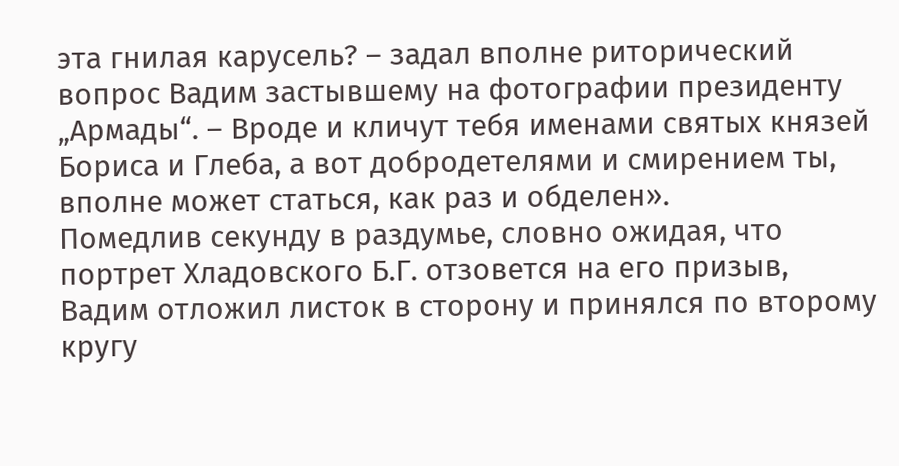эта гнилая карусель? – задал вполне риторический вопрос Вадим застывшему на фотографии президенту „Армады“. – Вроде и кличут тебя именами святых князей Бориса и Глеба, а вот добродетелями и смирением ты, вполне может статься, как раз и обделен».
Помедлив секунду в раздумье, словно ожидая, что портрет Хладовского Б.Г. отзовется на его призыв, Вадим отложил листок в сторону и принялся по второму кругу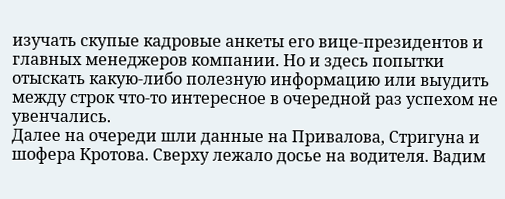изучать скупые кадровые анкеты его вице-президентов и главных менеджеров компании. Но и здесь попытки отыскать какую-либо полезную информацию или выудить между строк что-то интересное в очередной раз успехом не увенчались.
Далее на очереди шли данные на Привалова, Стригуна и шофера Кротова. Сверху лежало досье на водителя. Вадим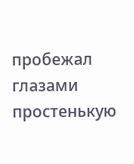пробежал глазами простенькую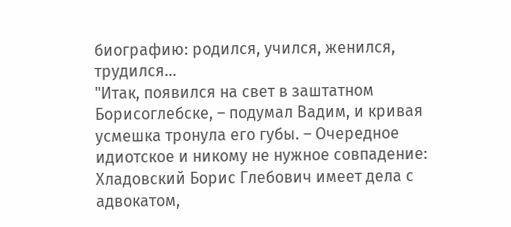биографию: родился, учился, женился, трудился...
"Итак, появился на свет в заштатном Борисоглебске, – подумал Вадим, и кривая усмешка тронула его губы. – Очередное идиотское и никому не нужное совпадение: Хладовский Борис Глебович имеет дела с адвокатом,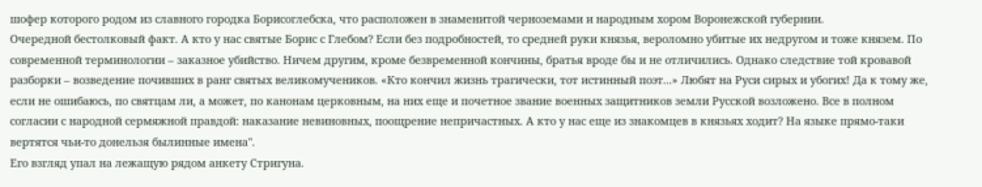шофер которого родом из славного городка Борисоглебска, что расположен в знаменитой черноземами и народным хором Воронежской губернии.
Очередной бестолковый факт. А кто у нас святые Борис с Глебом? Если без подробностей, то средней руки князья, вероломно убитые их недругом и тоже князем. По современной терминологии – заказное убийство. Ничем другим, кроме безвременной кончины, братья вроде бы и не отличились. Однако следствие той кровавой разборки – возведение почивших в ранг святых великомучеников. «Кто кончил жизнь трагически, тот истинный поэт...» Любят на Руси сирых и убогих! Да к тому же, если не ошибаюсь, по святцам ли, а может, по канонам церковным, на них еще и почетное звание военных защитников земли Русской возложено. Все в полном согласии с народной сермяжной правдой: наказание невиновных, поощрение непричастных. А кто у нас еще из знакомцев в князьях ходит? На языке прямо-таки вертятся чьи-то донельзя былинные имена".
Его взгляд упал на лежащую рядом анкету Стригуна.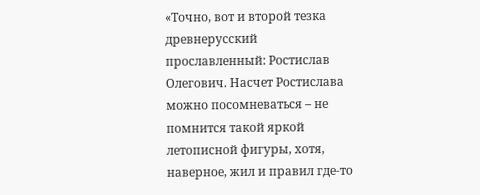«Точно, вот и второй тезка древнерусский прославленный: Ростислав Олегович. Насчет Ростислава можно посомневаться – не помнится такой яркой летописной фигуры, хотя, наверное, жил и правил где-то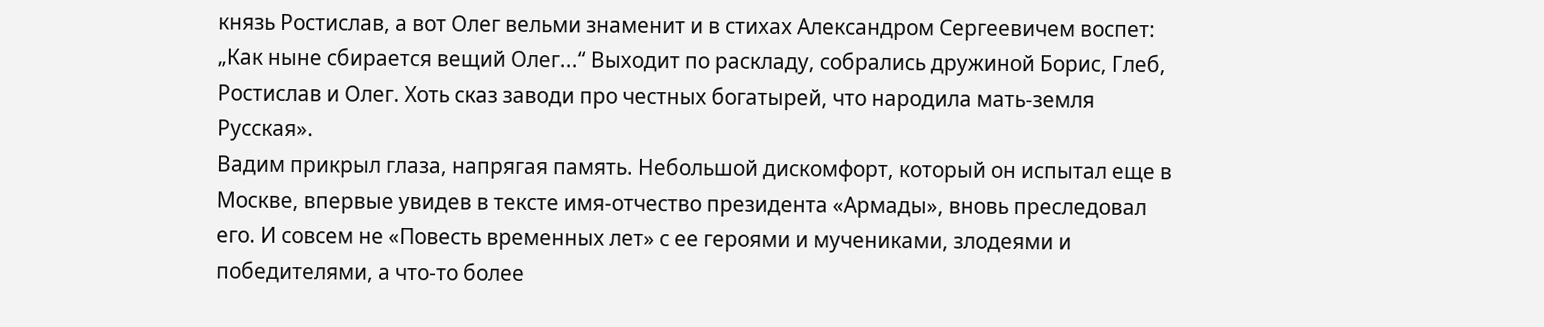князь Ростислав, а вот Олег вельми знаменит и в стихах Александром Сергеевичем воспет: „Как ныне сбирается вещий Олег...“ Выходит по раскладу, собрались дружиной Борис, Глеб, Ростислав и Олег. Хоть сказ заводи про честных богатырей, что народила мать-земля Русская».
Вадим прикрыл глаза, напрягая память. Небольшой дискомфорт, который он испытал еще в Москве, впервые увидев в тексте имя-отчество президента «Армады», вновь преследовал его. И совсем не «Повесть временных лет» с ее героями и мучениками, злодеями и победителями, а что-то более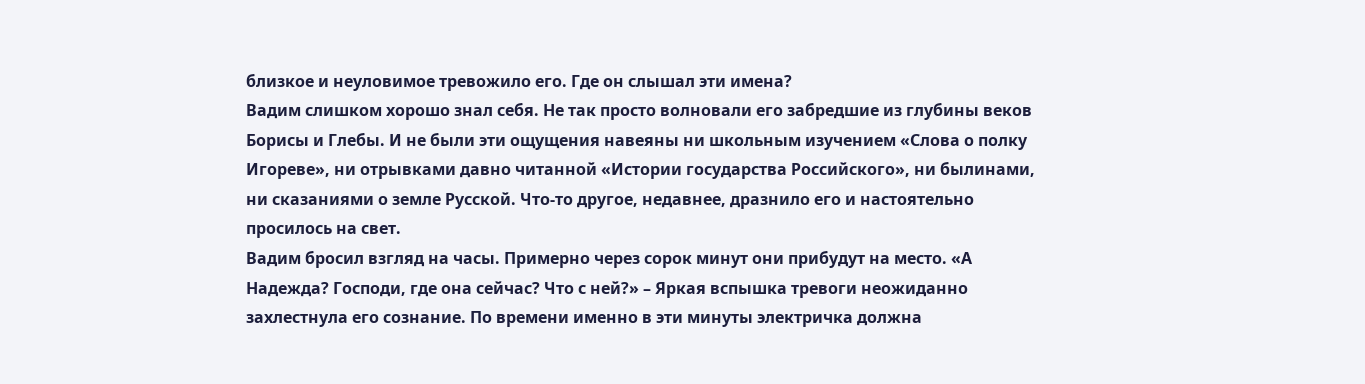близкое и неуловимое тревожило его. Где он слышал эти имена?
Вадим слишком хорошо знал себя. Не так просто волновали его забредшие из глубины веков Борисы и Глебы. И не были эти ощущения навеяны ни школьным изучением «Слова о полку Игореве», ни отрывками давно читанной «Истории государства Российского», ни былинами, ни сказаниями о земле Русской. Что-то другое, недавнее, дразнило его и настоятельно просилось на свет.
Вадим бросил взгляд на часы. Примерно через сорок минут они прибудут на место. «А Надежда? Господи, где она сейчас? Что с ней?» – Яркая вспышка тревоги неожиданно захлестнула его сознание. По времени именно в эти минуты электричка должна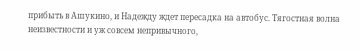прибыть в Ашукино, и Надежду ждет пересадка на автобус. Тягостная волна неизвестности и уж совсем непривычного,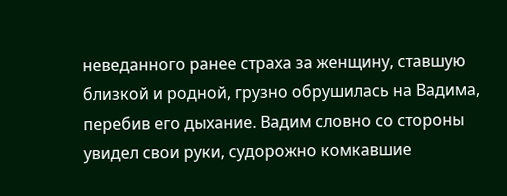неведанного ранее страха за женщину, ставшую близкой и родной, грузно обрушилась на Вадима, перебив его дыхание. Вадим словно со стороны увидел свои руки, судорожно комкавшие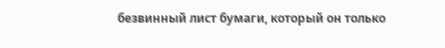безвинный лист бумаги, который он только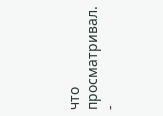что просматривал.
-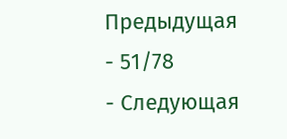Предыдущая
- 51/78
- Следующая